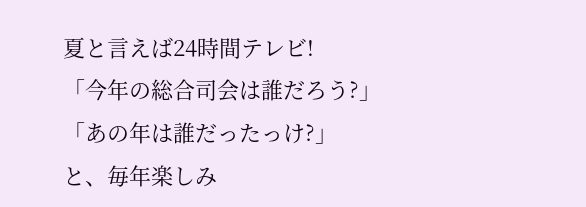夏と言えば24時間テレビ!
「今年の総合司会は誰だろう?」
「あの年は誰だったっけ?」
と、毎年楽しみ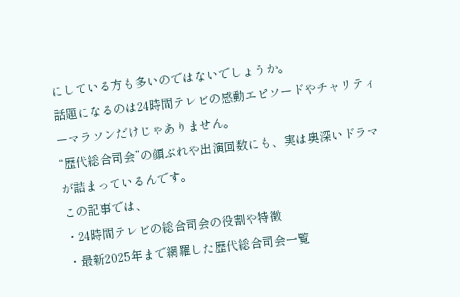にしている方も多いのではないでしょうか。
話題になるのは24時間テレビの感動エピソードやチャリティーマラソンだけじゃありません。
“歴代総合司会”の顔ぶれや出演回数にも、実は奥深いドラマが詰まっているんです。
この記事では、
・24時間テレビの総合司会の役割や特徴
・最新2025年まで網羅した歴代総合司会一覧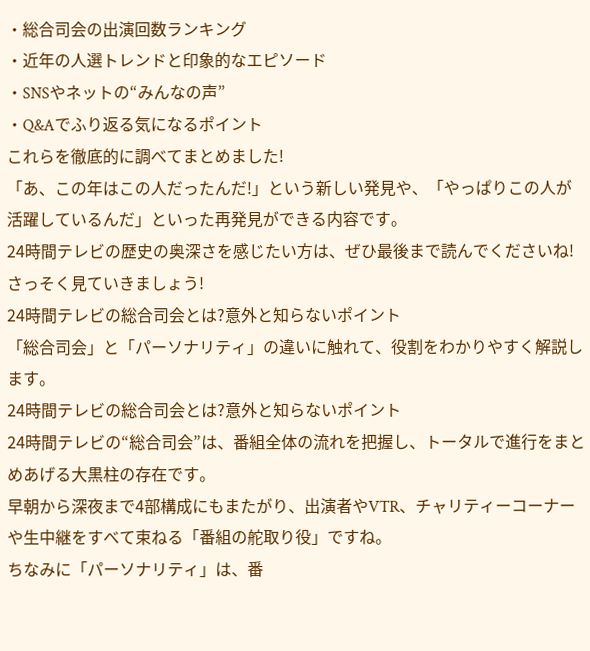・総合司会の出演回数ランキング
・近年の人選トレンドと印象的なエピソード
・SNSやネットの“みんなの声”
・Q&Aでふり返る気になるポイント
これらを徹底的に調べてまとめました!
「あ、この年はこの人だったんだ!」という新しい発見や、「やっぱりこの人が活躍しているんだ」といった再発見ができる内容です。
24時間テレビの歴史の奥深さを感じたい方は、ぜひ最後まで読んでくださいね!
さっそく見ていきましょう!
24時間テレビの総合司会とは?意外と知らないポイント
「総合司会」と「パーソナリティ」の違いに触れて、役割をわかりやすく解説します。
24時間テレビの総合司会とは?意外と知らないポイント
24時間テレビの“総合司会”は、番組全体の流れを把握し、トータルで進行をまとめあげる大黒柱の存在です。
早朝から深夜まで4部構成にもまたがり、出演者やVTR、チャリティーコーナーや生中継をすべて束ねる「番組の舵取り役」ですね。
ちなみに「パーソナリティ」は、番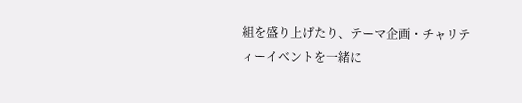組を盛り上げたり、テーマ企画・チャリティーイベントを一緒に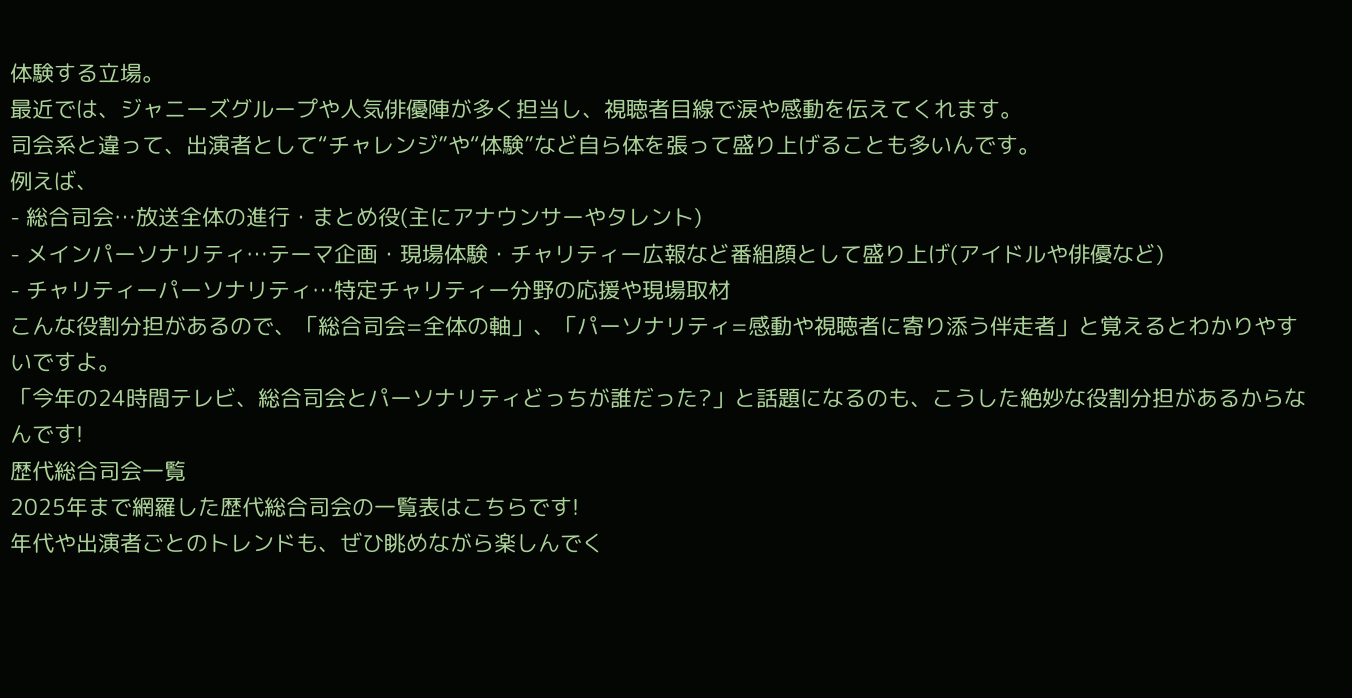体験する立場。
最近では、ジャニーズグループや人気俳優陣が多く担当し、視聴者目線で涙や感動を伝えてくれます。
司会系と違って、出演者として“チャレンジ”や“体験”など自ら体を張って盛り上げることも多いんです。
例えば、
- 総合司会…放送全体の進行・まとめ役(主にアナウンサーやタレント)
- メインパーソナリティ…テーマ企画・現場体験・チャリティー広報など番組顔として盛り上げ(アイドルや俳優など)
- チャリティーパーソナリティ…特定チャリティー分野の応援や現場取材
こんな役割分担があるので、「総合司会=全体の軸」、「パーソナリティ=感動や視聴者に寄り添う伴走者」と覚えるとわかりやすいですよ。
「今年の24時間テレビ、総合司会とパーソナリティどっちが誰だった?」と話題になるのも、こうした絶妙な役割分担があるからなんです!
歴代総合司会一覧
2025年まで網羅した歴代総合司会の一覧表はこちらです!
年代や出演者ごとのトレンドも、ぜひ眺めながら楽しんでく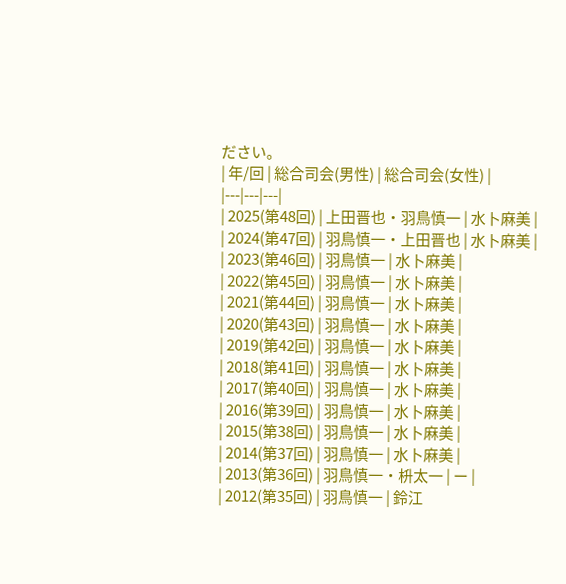ださい。
| 年/回 | 総合司会(男性) | 総合司会(女性) |
|---|---|---|
| 2025(第48回) | 上田晋也・羽鳥慎一 | 水卜麻美 |
| 2024(第47回) | 羽鳥慎一・上田晋也 | 水卜麻美 |
| 2023(第46回) | 羽鳥慎一 | 水卜麻美 |
| 2022(第45回) | 羽鳥慎一 | 水卜麻美 |
| 2021(第44回) | 羽鳥慎一 | 水卜麻美 |
| 2020(第43回) | 羽鳥慎一 | 水卜麻美 |
| 2019(第42回) | 羽鳥慎一 | 水卜麻美 |
| 2018(第41回) | 羽鳥慎一 | 水卜麻美 |
| 2017(第40回) | 羽鳥慎一 | 水卜麻美 |
| 2016(第39回) | 羽鳥慎一 | 水卜麻美 |
| 2015(第38回) | 羽鳥慎一 | 水卜麻美 |
| 2014(第37回) | 羽鳥慎一 | 水卜麻美 |
| 2013(第36回) | 羽鳥慎一・枡太一 | ー |
| 2012(第35回) | 羽鳥慎一 | 鈴江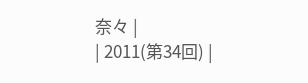奈々 |
| 2011(第34回) |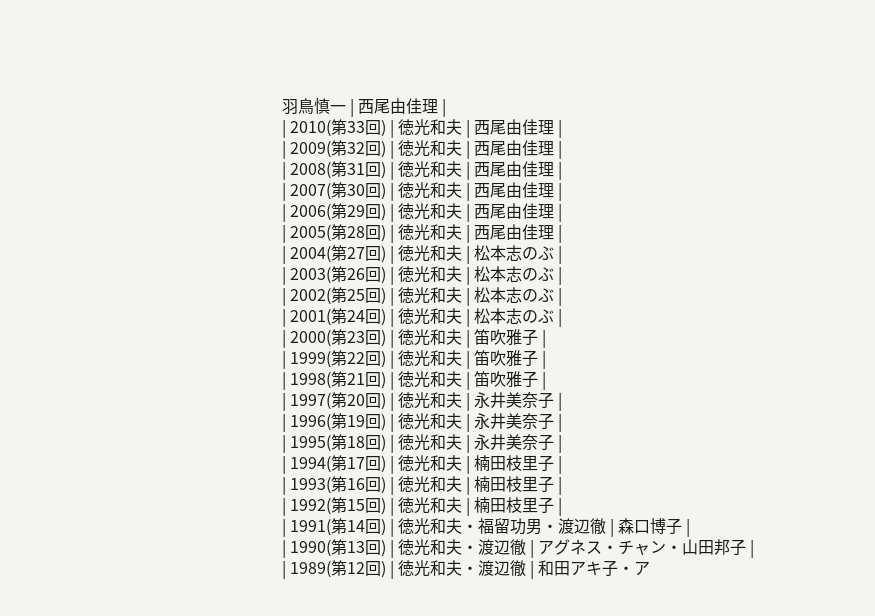羽鳥慎一 | 西尾由佳理 |
| 2010(第33回) | 徳光和夫 | 西尾由佳理 |
| 2009(第32回) | 徳光和夫 | 西尾由佳理 |
| 2008(第31回) | 徳光和夫 | 西尾由佳理 |
| 2007(第30回) | 徳光和夫 | 西尾由佳理 |
| 2006(第29回) | 徳光和夫 | 西尾由佳理 |
| 2005(第28回) | 徳光和夫 | 西尾由佳理 |
| 2004(第27回) | 徳光和夫 | 松本志のぶ |
| 2003(第26回) | 徳光和夫 | 松本志のぶ |
| 2002(第25回) | 徳光和夫 | 松本志のぶ |
| 2001(第24回) | 徳光和夫 | 松本志のぶ |
| 2000(第23回) | 徳光和夫 | 笛吹雅子 |
| 1999(第22回) | 徳光和夫 | 笛吹雅子 |
| 1998(第21回) | 徳光和夫 | 笛吹雅子 |
| 1997(第20回) | 徳光和夫 | 永井美奈子 |
| 1996(第19回) | 徳光和夫 | 永井美奈子 |
| 1995(第18回) | 徳光和夫 | 永井美奈子 |
| 1994(第17回) | 徳光和夫 | 楠田枝里子 |
| 1993(第16回) | 徳光和夫 | 楠田枝里子 |
| 1992(第15回) | 徳光和夫 | 楠田枝里子 |
| 1991(第14回) | 徳光和夫・福留功男・渡辺徹 | 森口博子 |
| 1990(第13回) | 徳光和夫・渡辺徹 | アグネス・チャン・山田邦子 |
| 1989(第12回) | 徳光和夫・渡辺徹 | 和田アキ子・ア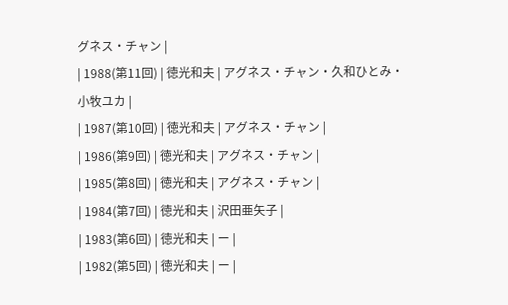グネス・チャン |
| 1988(第11回) | 徳光和夫 | アグネス・チャン・久和ひとみ・小牧ユカ |
| 1987(第10回) | 徳光和夫 | アグネス・チャン |
| 1986(第9回) | 徳光和夫 | アグネス・チャン |
| 1985(第8回) | 徳光和夫 | アグネス・チャン |
| 1984(第7回) | 徳光和夫 | 沢田亜矢子 |
| 1983(第6回) | 徳光和夫 | ー |
| 1982(第5回) | 徳光和夫 | ー |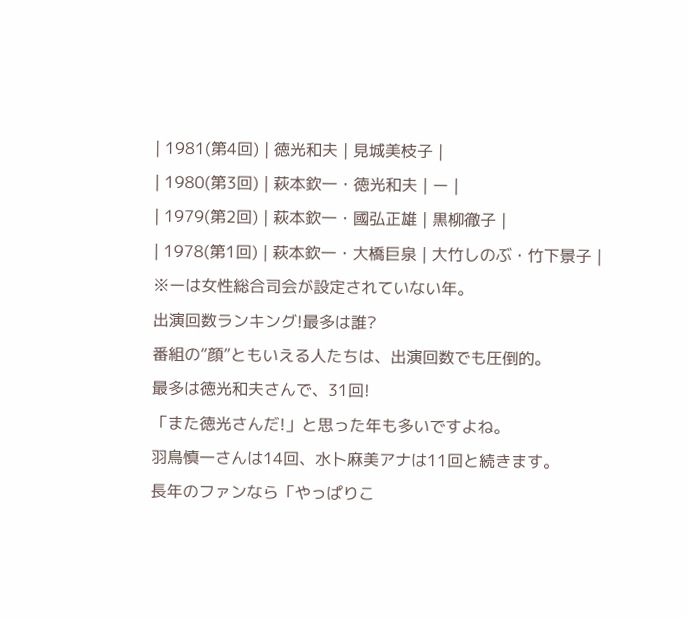| 1981(第4回) | 徳光和夫 | 見城美枝子 |
| 1980(第3回) | 萩本欽一・徳光和夫 | ー |
| 1979(第2回) | 萩本欽一・國弘正雄 | 黒柳徹子 |
| 1978(第1回) | 萩本欽一・大橋巨泉 | 大竹しのぶ・竹下景子 |
※ーは女性総合司会が設定されていない年。
出演回数ランキング!最多は誰?
番組の“顔”ともいえる人たちは、出演回数でも圧倒的。
最多は徳光和夫さんで、31回!
「また徳光さんだ!」と思った年も多いですよね。
羽鳥慎一さんは14回、水卜麻美アナは11回と続きます。
長年のファンなら「やっぱりこ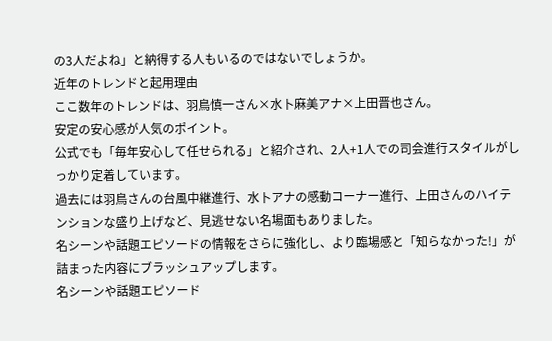の3人だよね」と納得する人もいるのではないでしょうか。
近年のトレンドと起用理由
ここ数年のトレンドは、羽鳥慎一さん×水卜麻美アナ×上田晋也さん。
安定の安心感が人気のポイント。
公式でも「毎年安心して任せられる」と紹介され、2人+1人での司会進行スタイルがしっかり定着しています。
過去には羽鳥さんの台風中継進行、水卜アナの感動コーナー進行、上田さんのハイテンションな盛り上げなど、見逃せない名場面もありました。
名シーンや話題エピソードの情報をさらに強化し、より臨場感と「知らなかった!」が詰まった内容にブラッシュアップします。
名シーンや話題エピソード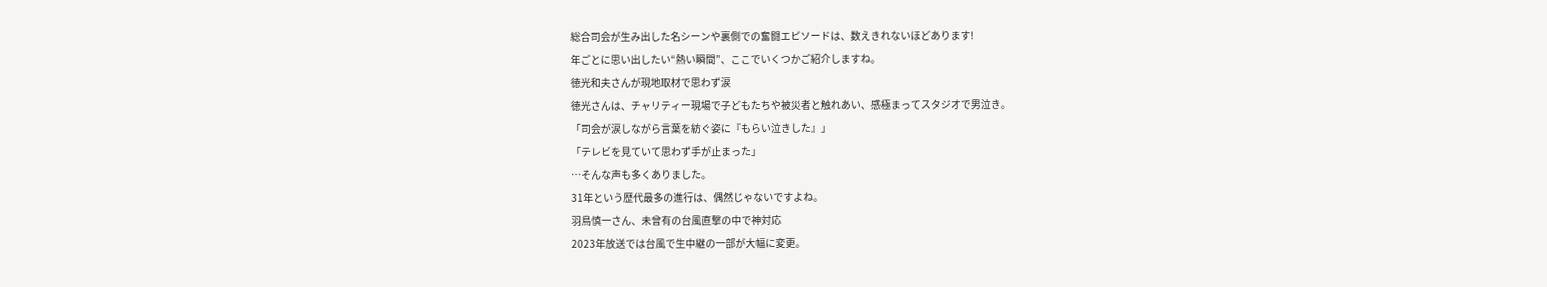総合司会が生み出した名シーンや裏側での奮闘エピソードは、数えきれないほどあります!
年ごとに思い出したい“熱い瞬間”、ここでいくつかご紹介しますね。
徳光和夫さんが現地取材で思わず涙
徳光さんは、チャリティー現場で子どもたちや被災者と触れあい、感極まってスタジオで男泣き。
「司会が涙しながら言葉を紡ぐ姿に『もらい泣きした』」
「テレビを見ていて思わず手が止まった」
…そんな声も多くありました。
31年という歴代最多の進行は、偶然じゃないですよね。
羽鳥慎一さん、未曾有の台風直撃の中で神対応
2023年放送では台風で生中継の一部が大幅に変更。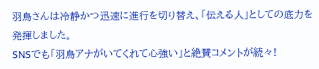羽鳥さんは冷静かつ迅速に進行を切り替え、「伝える人」としての底力を発揮しました。
SNSでも「羽鳥アナがいてくれて心強い」と絶賛コメントが続々!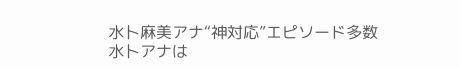水卜麻美アナ“神対応”エピソード多数
水卜アナは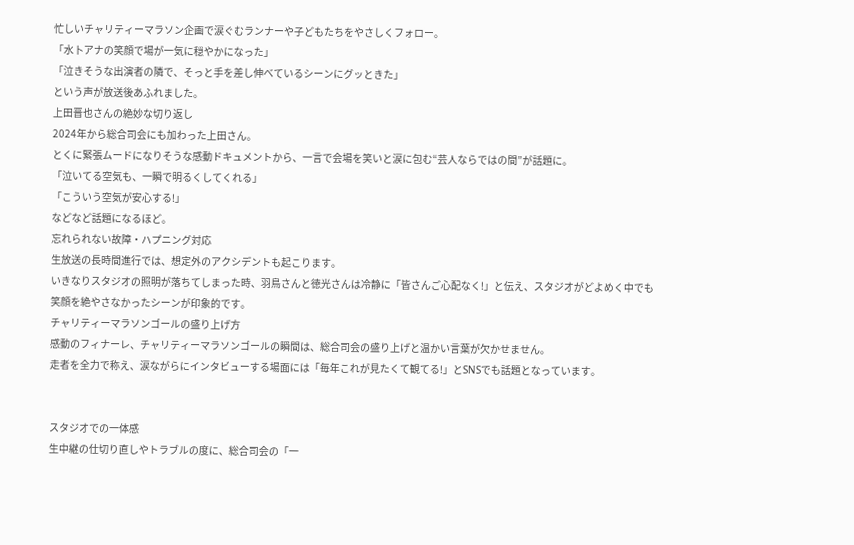忙しいチャリティーマラソン企画で涙ぐむランナーや子どもたちをやさしくフォロー。
「水卜アナの笑顔で場が一気に穏やかになった」
「泣きそうな出演者の隣で、そっと手を差し伸べているシーンにグッときた」
という声が放送後あふれました。
上田晋也さんの絶妙な切り返し
2024年から総合司会にも加わった上田さん。
とくに緊張ムードになりそうな感動ドキュメントから、一言で会場を笑いと涙に包む“芸人ならではの間”が話題に。
「泣いてる空気も、一瞬で明るくしてくれる」
「こういう空気が安心する!」
などなど話題になるほど。
忘れられない故障・ハプニング対応
生放送の長時間進行では、想定外のアクシデントも起こります。
いきなりスタジオの照明が落ちてしまった時、羽鳥さんと徳光さんは冷静に「皆さんご心配なく!」と伝え、スタジオがどよめく中でも笑顔を絶やさなかったシーンが印象的です。
チャリティーマラソンゴールの盛り上げ方
感動のフィナーレ、チャリティーマラソンゴールの瞬間は、総合司会の盛り上げと温かい言葉が欠かせません。
走者を全力で称え、涙ながらにインタビューする場面には「毎年これが見たくて観てる!」とSNSでも話題となっています。


スタジオでの一体感
生中継の仕切り直しやトラブルの度に、総合司会の「一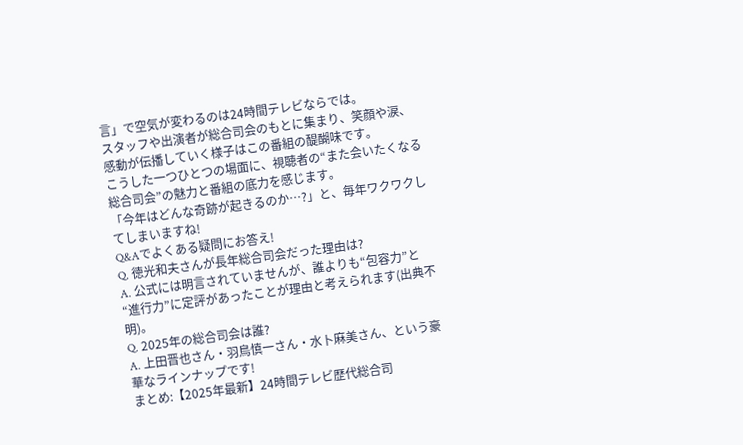言」で空気が変わるのは24時間テレビならでは。
スタッフや出演者が総合司会のもとに集まり、笑顔や涙、感動が伝播していく様子はこの番組の醍醐味です。
こうした一つひとつの場面に、視聴者の“また会いたくなる総合司会”の魅力と番組の底力を感じます。
「今年はどんな奇跡が起きるのか…?」と、毎年ワクワクしてしまいますね!
Q&Aでよくある疑問にお答え!
Q. 徳光和夫さんが長年総合司会だった理由は?
A. 公式には明言されていませんが、誰よりも“包容力”と“進行力”に定評があったことが理由と考えられます(出典不明)。
Q. 2025年の総合司会は誰?
A. 上田晋也さん・羽鳥慎一さん・水卜麻美さん、という豪華なラインナップです!
まとめ:【2025年最新】24時間テレビ歴代総合司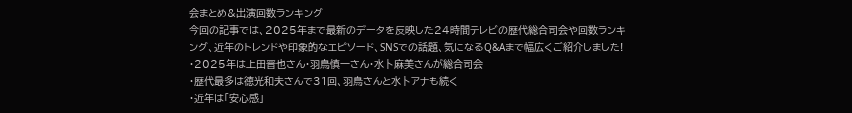会まとめ&出演回数ランキング
今回の記事では、2025年まで最新のデータを反映した24時間テレビの歴代総合司会や回数ランキング、近年のトレンドや印象的なエピソード、SNSでの話題、気になるQ&Aまで幅広くご紹介しました!
・2025年は上田晋也さん・羽鳥慎一さん・水卜麻美さんが総合司会
・歴代最多は徳光和夫さんで31回、羽鳥さんと水卜アナも続く
・近年は「安心感」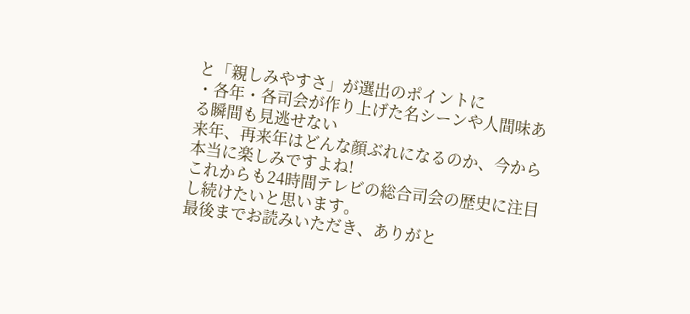と「親しみやすさ」が選出のポイントに
・各年・各司会が作り上げた名シーンや人間味ある瞬間も見逃せない
来年、再来年はどんな顔ぶれになるのか、今から本当に楽しみですよね!
これからも24時間テレビの総合司会の歴史に注目し続けたいと思います。
最後までお読みいただき、ありがと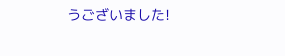うございました!